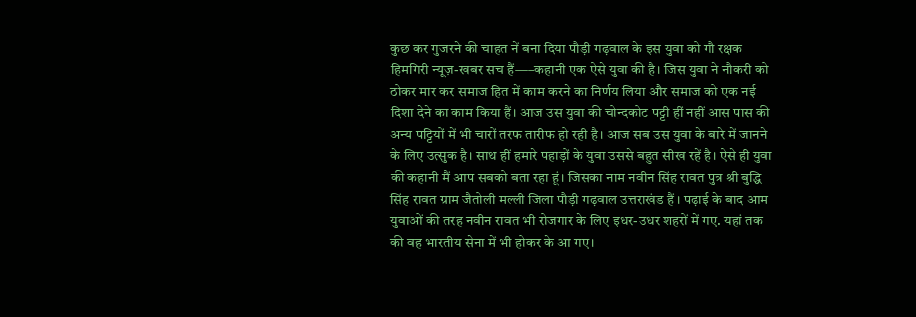कुछ कर गुजरने की चाहत नें बना दिया पौड़ी गढ़वाल के इस युवा को गौ रक्षक
हिमगिरी न्यूज़-खबर सच हैं—–कहानी एक ऐसे युवा की है। जिस युवा ने नौकरी को ठोकर मार कर समाज हित में काम करने का निर्णय लिया और समाज को एक नई दिशा देने का काम किया हैं। आज उस युवा की चोन्दकोट पट्टी हीं नहीं आस पास की अन्य पट्टियों में भी चारों तरफ तारीफ हो रही है। आज सब उस युवा के बारे में जानने के लिए उत्सुक है। साथ हीं हमारे पहाड़ों के युवा उससे बहुत सीख रहें है। ऐसे ही युवा की कहानी मैं आप सबको बता रहा हूं। जिसका नाम नवीन सिंह रावत पुत्र श्री बुद्धि सिंह रावत ग्राम जैतोली मल्ली जिला पौड़ी गढ़वाल उत्तराखंड हैं । पढ़ाई के बाद आम युवाओं की तरह नवीन रावत भी रोजगार के लिए इधर-उधर शहरों में गए. यहां तक की वह भारतीय सेना में भी होकर के आ गए।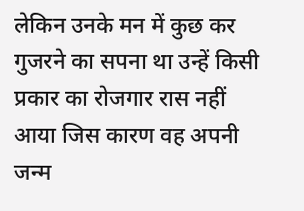लेकिन उनके मन में कुछ कर गुजरने का सपना था उन्हें किसी प्रकार का रोजगार रास नहीं आया जिस कारण वह अपनी जन्म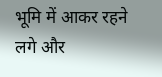भूमि में आकर रहने लगे और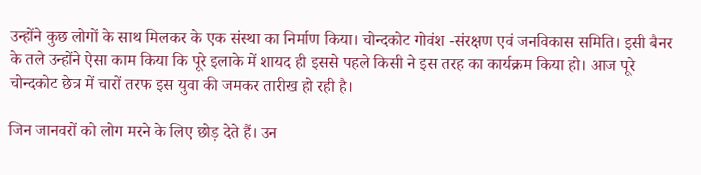उन्होंने कुछ लोगों के साथ मिलकर के एक संस्था का निर्माण किया। चोन्दकोट गोवंश -संरक्षण एवं जनविकास समिति। इसी बैनर के तले उन्होंने ऐसा काम किया कि पूरे इलाके में शायद ही इससे पहले किसी ने इस तरह का कार्यक्रम किया हो। आज पूरे चोन्दकोट छेत्र में चारों तरफ इस युवा की जमकर तारीख हो रही है।

जिन जानवरों को लोग मरने के लिए छोड़ देते हैं। उन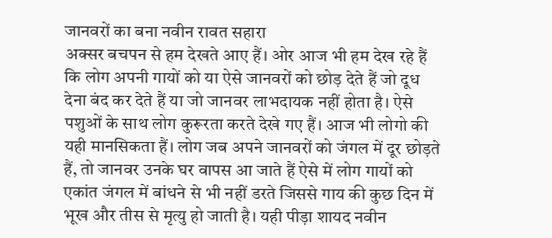जानवरों का बना नवीन रावत सहारा
अक्सर बचपन से हम देखते आए हैं। ओर आज भी हम देख रहे हैं कि लोग अपनी गायों को या ऐसे जानवरों को छोड़ देते हैं जो दूध देना बंद कर देते हैं या जो जानवर लाभदायक नहीं होता है। ऐसे पशुओं के साथ लोग कुरूरता करते देखे गए हैं। आज भी लोगो की यही मानसिकता हैं। लोग जब अपने जानवरों को जंगल में दूर छोड़ते हैं, तो जानवर उनके घर वापस आ जाते हैं ऐसे में लोग गायों को एकांत जंगल में बांधने से भी नहीं डरते जिससे गाय की कुछ दिन में भूख और तीस से मृत्यु हो जाती है। यही पीड़ा शायद नवीन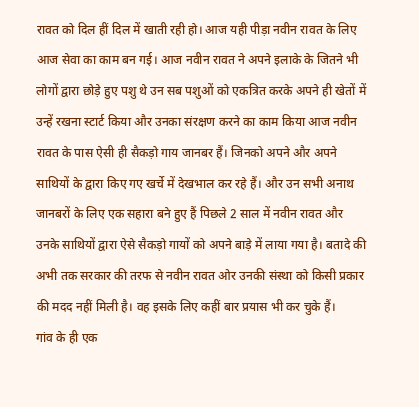रावत को दिल हीं दिल में खाती रही हो। आज यही पीड़ा नवीन रावत के लिए आज सेवा का काम बन गई। आज नवीन रावत ने अपने इलाके के जितने भी लोगों द्वारा छोड़े हुए पशु थे उन सब पशुओं को एकत्रित करके अपने ही खेतों में उन्हें रखना स्टार्ट किया और उनका संरक्षण करने का काम किया आज नवीन रावत के पास ऐसी ही सैकड़ो गाय जानबर हैं। जिनको अपने और अपने साथियों के द्वारा किए गए खर्चे में देखभाल कर रहे हैं। और उन सभी अनाथ जानबरों के लिए एक सहारा बने हुए हैं पिछले 2 साल में नवीन रावत और उनके साथियों द्वारा ऐसे सैकड़ो गायों को अपने बाड़े में लाया गया है। बतादे की अभी तक सरकार की तरफ से नवीन रावत ओर उनकी संस्था को किसी प्रकार की मदद नहीं मिली है। वह इसके लिए कहीं बार प्रयास भी कर चुके हैं।
गांव के ही एक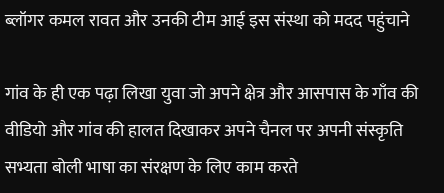ब्लॉगर कमल रावत और उनकी टीम आई इस संस्था को मदद पहुंचाने

गांव के ही एक पढ़ा लिखा युवा जो अपने क्षेत्र और आसपास के गाँव की वीडियो और गांव की हालत दिखाकर अपने चैनल पर अपनी संस्कृति सभ्यता बोली भाषा का संरक्षण के लिए काम करते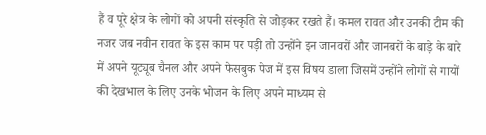हैं व पूरे क्षेत्र के लोगों को अपनी संस्कृति से जोड़कर रखते हैं। कमल रावत और उनकी टीम की नजर जब नवीन रावत के इस काम पर पड़ी तो उन्होंने इन जानवरों और जानबरों के बाड़े के बारे में अपने यूट्यूब चैनल और अपने फेसबुक पेज में इस विषय डाला जिसमें उन्होंने लोगों से गायों की देखभाल के लिए उनके भोजन के लिए अपने माध्यम से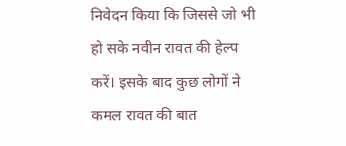निवेदन किया कि जिससे जो भी हो सके नवीन रावत की हेल्प करें। इसके बाद कुछ लोगों ने कमल रावत की बात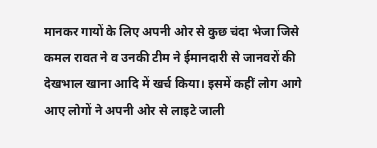मानकर गायों के लिए अपनी ओर से कुछ चंदा भेजा जिसे कमल रावत ने व उनकी टीम ने ईमानदारी से जानवरों की देखभाल खाना आदि में खर्च किया। इसमें कहीं लोग आगे आए लोगों ने अपनी ओर से लाइटे जाली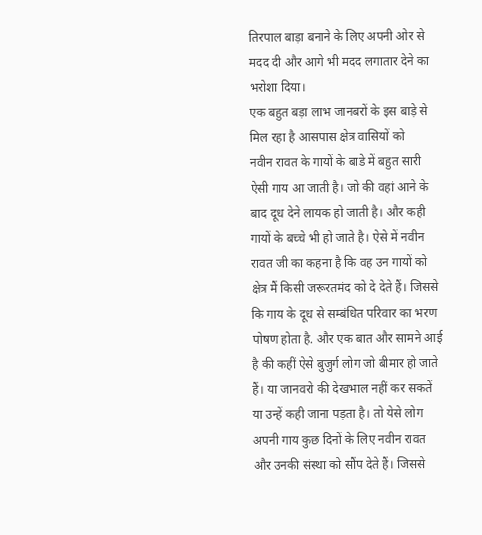तिरपाल बाड़ा बनाने के लिए अपनी ओर से मदद दी और आगे भी मदद लगातार देने का भरोशा दिया।
एक बहुत बड़ा लाभ जानबरों के इस बाड़े से मिल रहा है आसपास क्षेत्र वासियों को
नवीन रावत के गायों के बाडे में बहुत सारी ऐसी गाय आ जाती है। जो की वहां आने के बाद दूध देने लायक हो जाती है। और कही गायों के बच्चे भी हो जाते है। ऐसे में नवीन रावत जी का कहना है कि वह उन गायों को क्षेत्र मैं किसी जरूरतमंद को दे देते हैं। जिससे कि गाय के दूध से सम्बंधित परिवार का भरण पोषण होता है. और एक बात और सामने आई है की कहीं ऐसे बुजुर्ग लोग जो बीमार हो जाते हैं। या जानवरो की देखभाल नहीं कर सकतें या उन्हें कही जाना पड़ता है। तो येसे लोग अपनी गाय कुछ दिनों के लिए नवीन रावत और उनकी संस्था को सौंप देते हैं। जिससे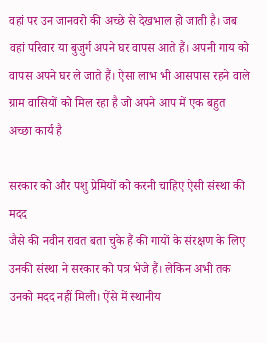वहां पर उन जानवरो की अच्छे से देखभाल हो जाती है। जब वहां परिवार या बुजुर्ग अपने घर वापस आते हैं। अपनी गाय को वापस अपने घर ले जाते हैं। ऐसा लाभ भी आसपास रहने वाले ग्राम वासियों को मिल रहा है जो अपने आप में एक बहुत अच्छा कार्य है

सरकार को और पशु प्रेमियों को करनी चाहिए ऐसी संस्था की मदद
जैसे की नवीन रावत बता चुके हैं की गायों के संरक्षण के लिए उनकी संस्था ने सरकार को पत्र भेजे हैं। लेकिन अभी तक उनको मदद नहीं मिली। ऐंसे में स्थानीय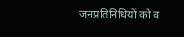जनप्रतिनिधियों को व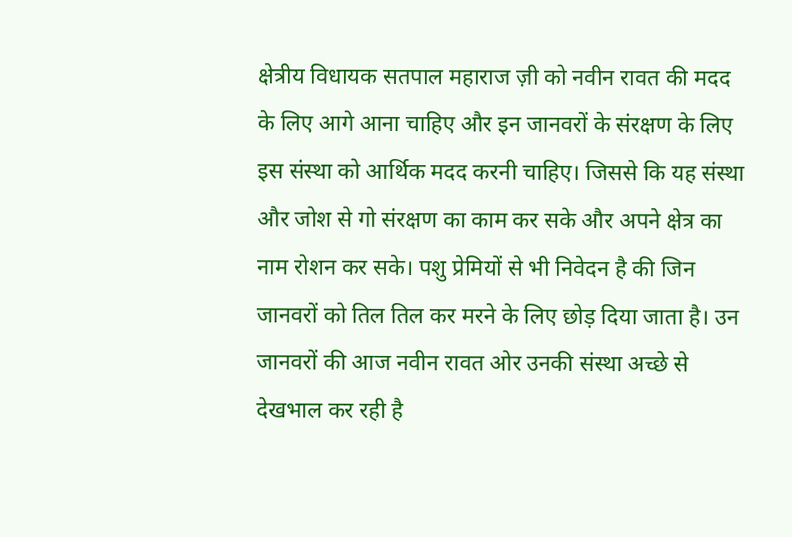क्षेत्रीय विधायक सतपाल महाराज ज़ी को नवीन रावत की मदद के लिए आगे आना चाहिए और इन जानवरों के संरक्षण के लिए इस संस्था को आर्थिक मदद करनी चाहिए। जिससे कि यह संस्था और जोश से गो संरक्षण का काम कर सके और अपने क्षेत्र का नाम रोशन कर सके। पशु प्रेमियों से भी निवेदन है की जिन जानवरों को तिल तिल कर मरने के लिए छोड़ दिया जाता है। उन जानवरों की आज नवीन रावत ओर उनकी संस्था अच्छे से देखभाल कर रही है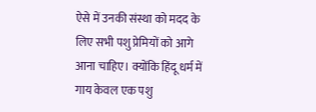ऐसे में उनकी संस्था को मदद के लिए सभी पशु प्रेमियों को आगे आना चाहिए। क्योंकि हिंदू धर्म में गाय केवल एक पशु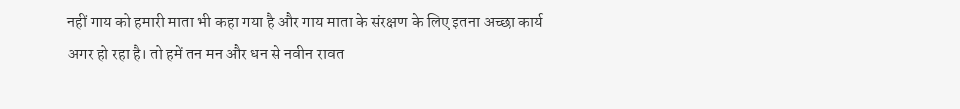नहीं गाय को हमारी माता भी कहा गया है और गाय माता के संरक्षण के लिए इतना अच्छा कार्य अगर हो रहा है। तो हमें तन मन और धन से नवीन रावत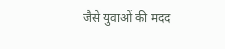जैसे युवाओं की मदद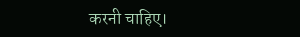करनी चाहिए।